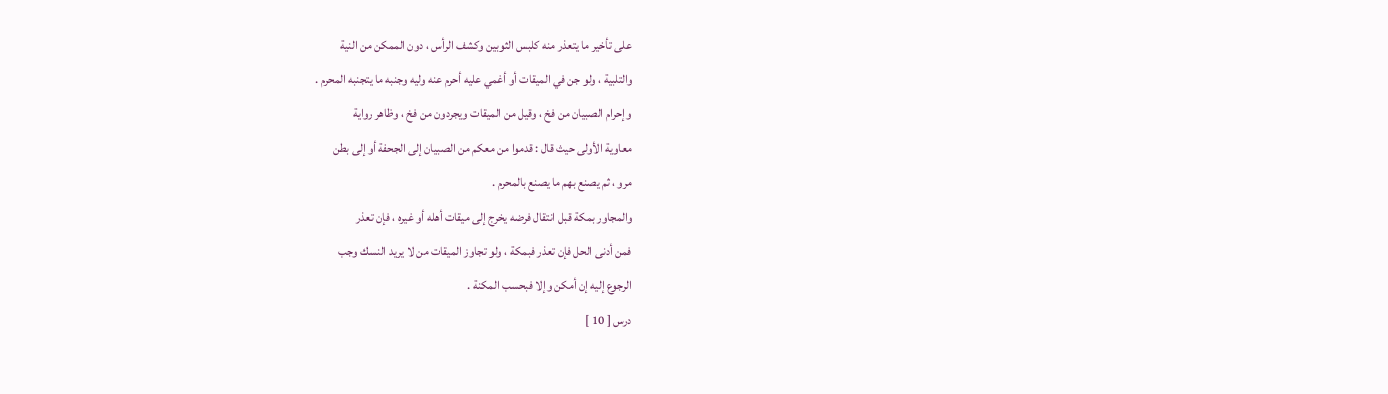على تأخير ما يتعذر منه كلبس الثوبين وكشف الرأس ، دون الممكن من النية
والتلبية ، ولو جن في الميقات أو أغمي عليه أحرم عنه وليه وجنبه ما يتجنبه المحرم .
وإحرام الصبيان من فخ ، وقيل من الميقات ويجردون من فخ ، وظاهر رواية
معاوية الأولى حيث قال : قدموا من معكم من الصبيان إلى الجحفة أو إلى بطن
مرو ، ثم يصنع بهم ما يصنع بالمحرم .
والمجاور بمكة قبل انتقال فرضه يخرج إلى ميقات أهله أو غيره ، فإن تعذر
فمن أدنى الحل فإن تعذر فبمكة ، ولو تجاوز الميقات من لا يريد النسك وجب
الرجوع إليه إن أمكن وإلا فبحسب المكنة .
درس [ 10 ]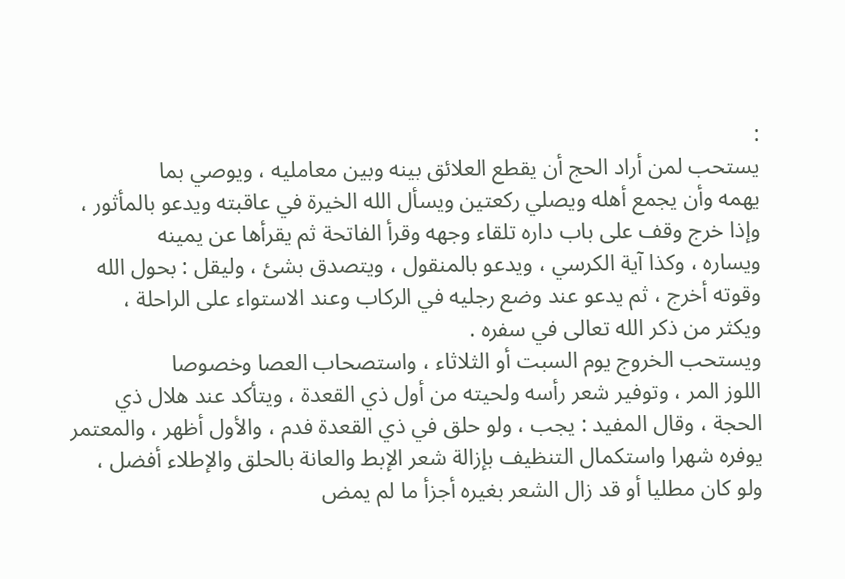:
يستحب لمن أراد الحج أن يقطع العلائق بينه وبين معامليه ، ويوصي بما
يهمه وأن يجمع أهله ويصلي ركعتين ويسأل الله الخيرة في عاقبته ويدعو بالمأثور ،
وإذا خرج وقف على باب داره تلقاء وجهه وقرأ الفاتحة ثم يقرأها عن يمينه
ويساره ، وكذا آية الكرسي ، ويدعو بالمنقول ، ويتصدق بشئ ، وليقل : بحول الله
وقوته أخرج ، ثم يدعو عند وضع رجليه في الركاب وعند الاستواء على الراحلة ،
ويكثر من ذكر الله تعالى في سفره .
ويستحب الخروج يوم السبت أو الثلاثاء ، واستصحاب العصا وخصوصا
اللوز المر ، وتوفير شعر رأسه ولحيته من أول ذي القعدة ، ويتأكد عند هلال ذي
الحجة ، وقال المفيد : يجب ، ولو حلق في ذي القعدة فدم ، والأول أظهر ، والمعتمر
يوفره شهرا واستكمال التنظيف بإزالة شعر الإبط والعانة بالحلق والإطلاء أفضل ،
ولو كان مطليا أو قد زال الشعر بغيره أجزأ ما لم يمض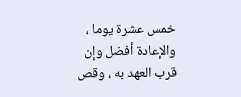خمس عشرة يوما ،
والإعادة أفضل وإن قرب العهد به ، وقص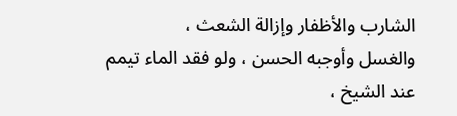الشارب والأظفار وإزالة الشعث ،
والغسل وأوجبه الحسن ، ولو فقد الماء تيمم عند الشيخ ،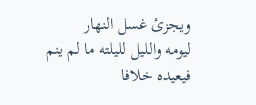ويجزئ غسل النهار
ليومه والليل لليلته ما لم ينم فيعيده خلافا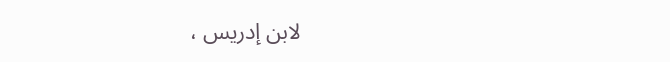لابن إدريس ،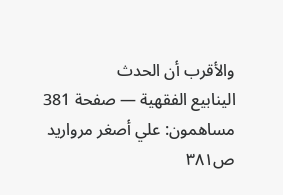والأقرب أن الحدث
الينابيع الفقهية — صفحة 381
مساهمون: علي أصغر مرواريد
ص٣٨١